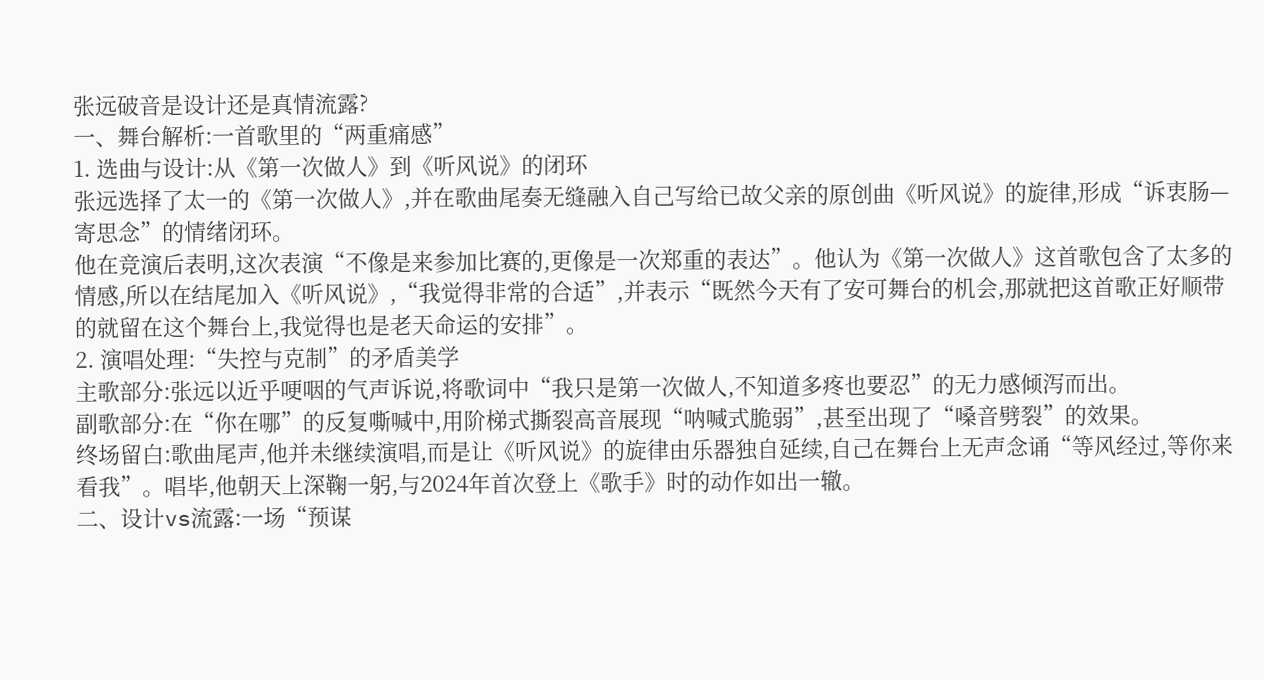张远破音是设计还是真情流露?
一、舞台解析:一首歌里的“两重痛感”
1. 选曲与设计:从《第一次做人》到《听风说》的闭环
张远选择了太一的《第一次做人》,并在歌曲尾奏无缝融入自己写给已故父亲的原创曲《听风说》的旋律,形成“诉衷肠—寄思念”的情绪闭环。
他在竞演后表明,这次表演“不像是来参加比赛的,更像是一次郑重的表达”。他认为《第一次做人》这首歌包含了太多的情感,所以在结尾加入《听风说》,“我觉得非常的合适”,并表示“既然今天有了安可舞台的机会,那就把这首歌正好顺带的就留在这个舞台上,我觉得也是老天命运的安排”。
2. 演唱处理:“失控与克制”的矛盾美学
主歌部分:张远以近乎哽咽的气声诉说,将歌词中“我只是第一次做人,不知道多疼也要忍”的无力感倾泻而出。
副歌部分:在“你在哪”的反复嘶喊中,用阶梯式撕裂高音展现“呐喊式脆弱”,甚至出现了“嗓音劈裂”的效果。
终场留白:歌曲尾声,他并未继续演唱,而是让《听风说》的旋律由乐器独自延续,自己在舞台上无声念诵“等风经过,等你来看我”。唱毕,他朝天上深鞠一躬,与2024年首次登上《歌手》时的动作如出一辙。
二、设计vs流露:一场“预谋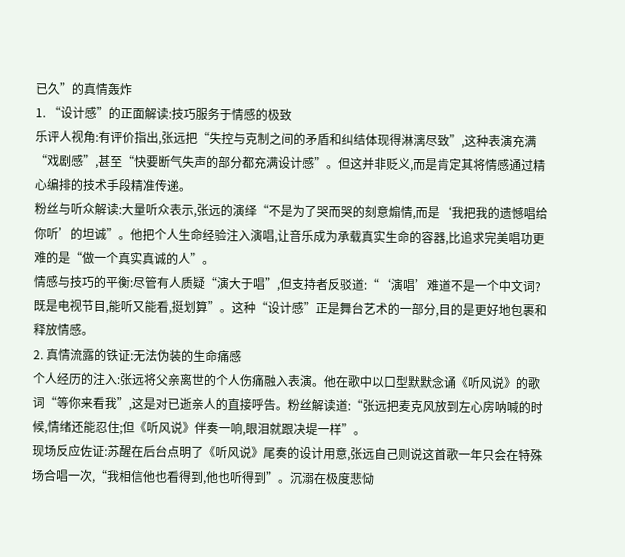已久”的真情轰炸
1. “设计感”的正面解读:技巧服务于情感的极致
乐评人视角:有评价指出,张远把“失控与克制之间的矛盾和纠结体现得淋漓尽致”,这种表演充满“戏剧感”,甚至“快要断气失声的部分都充满设计感”。但这并非贬义,而是肯定其将情感通过精心编排的技术手段精准传递。
粉丝与听众解读:大量听众表示,张远的演绎“不是为了哭而哭的刻意煽情,而是‘我把我的遗憾唱给你听’的坦诚”。他把个人生命经验注入演唱,让音乐成为承载真实生命的容器,比追求完美唱功更难的是“做一个真实真诚的人”。
情感与技巧的平衡:尽管有人质疑“演大于唱”,但支持者反驳道:“‘演唱’难道不是一个中文词?既是电视节目,能听又能看,挺划算”。这种“设计感”正是舞台艺术的一部分,目的是更好地包裹和释放情感。
2. 真情流露的铁证:无法伪装的生命痛感
个人经历的注入:张远将父亲离世的个人伤痛融入表演。他在歌中以口型默默念诵《听风说》的歌词“等你来看我”,这是对已逝亲人的直接呼告。粉丝解读道:“张远把麦克风放到左心房呐喊的时候,情绪还能忍住;但《听风说》伴奏一响,眼泪就跟决堤一样”。
现场反应佐证:苏醒在后台点明了《听风说》尾奏的设计用意,张远自己则说这首歌一年只会在特殊场合唱一次,“我相信他也看得到,他也听得到”。沉溺在极度悲恸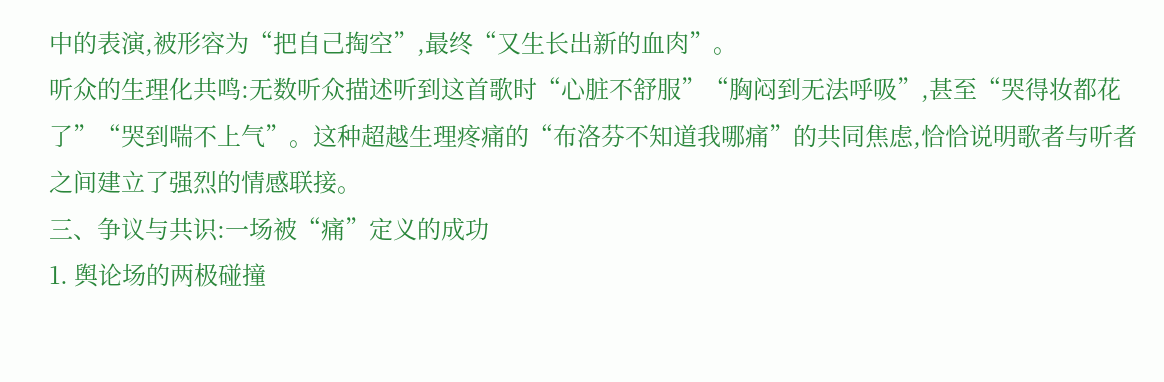中的表演,被形容为“把自己掏空”,最终“又生长出新的血肉”。
听众的生理化共鸣:无数听众描述听到这首歌时“心脏不舒服”“胸闷到无法呼吸”,甚至“哭得妆都花了”“哭到喘不上气”。这种超越生理疼痛的“布洛芬不知道我哪痛”的共同焦虑,恰恰说明歌者与听者之间建立了强烈的情感联接。
三、争议与共识:一场被“痛”定义的成功
1. 舆论场的两极碰撞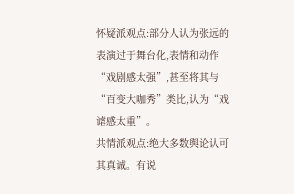怀疑派观点:部分人认为张远的表演过于舞台化,表情和动作“戏剧感太强”,甚至将其与“百变大咖秀”类比,认为“戏谑感太重”。
共情派观点:绝大多数舆论认可其真诚。有说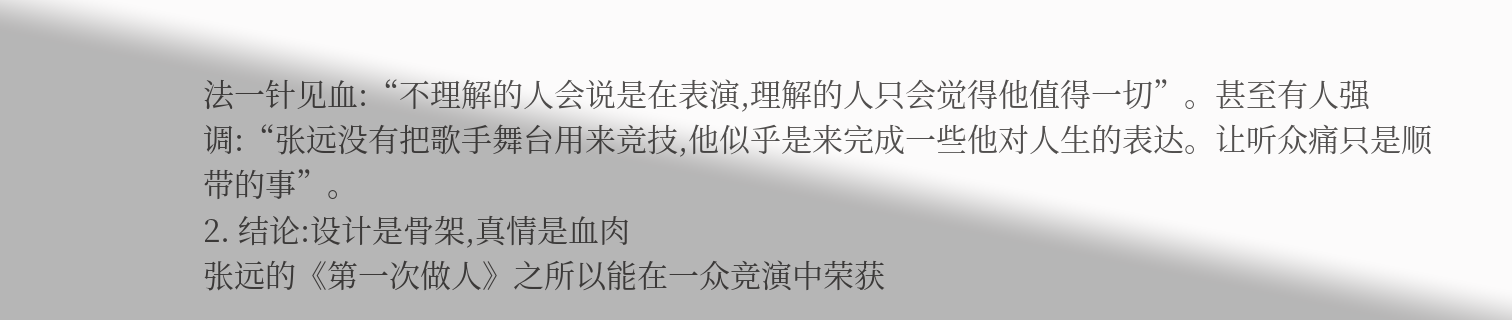法一针见血:“不理解的人会说是在表演,理解的人只会觉得他值得一切”。甚至有人强调:“张远没有把歌手舞台用来竞技,他似乎是来完成一些他对人生的表达。让听众痛只是顺带的事”。
2. 结论:设计是骨架,真情是血肉
张远的《第一次做人》之所以能在一众竞演中荣获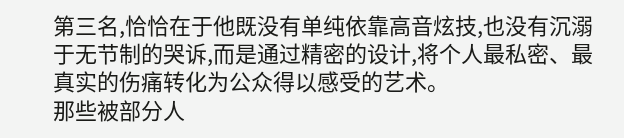第三名,恰恰在于他既没有单纯依靠高音炫技,也没有沉溺于无节制的哭诉,而是通过精密的设计,将个人最私密、最真实的伤痛转化为公众得以感受的艺术。
那些被部分人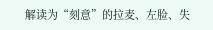解读为“刻意”的拉麦、左脸、失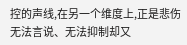控的声线,在另一个维度上,正是悲伤无法言说、无法抑制却又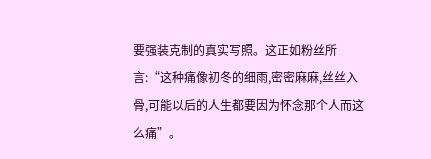要强装克制的真实写照。这正如粉丝所言:“这种痛像初冬的细雨,密密麻麻,丝丝入骨,可能以后的人生都要因为怀念那个人而这么痛”。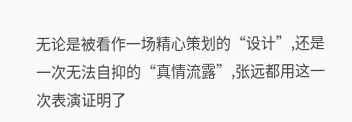无论是被看作一场精心策划的“设计”,还是一次无法自抑的“真情流露”,张远都用这一次表演证明了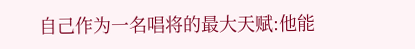自己作为一名唱将的最大天赋:他能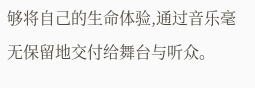够将自己的生命体验,通过音乐毫无保留地交付给舞台与听众。